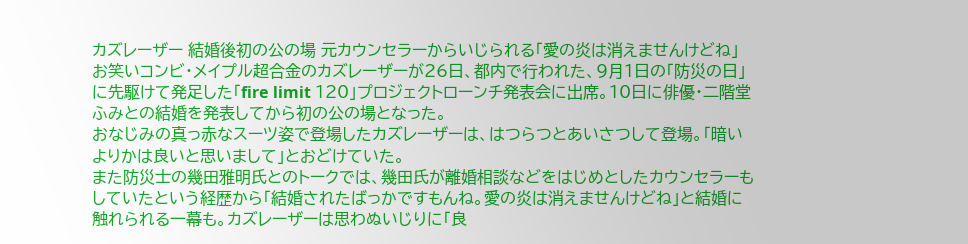カズレーザー 結婚後初の公の場 元カウンセラーからいじられる「愛の炎は消えませんけどね」
お笑いコンビ・メイプル超合金のカズレーザーが26日、都内で行われた、9月1日の「防災の日」に先駆けて発足した「fire limit 120」プロジェクトローンチ発表会に出席。10日に俳優・二階堂ふみとの結婚を発表してから初の公の場となった。
おなじみの真っ赤なスーツ姿で登場したカズレーザーは、はつらつとあいさつして登場。「暗いよりかは良いと思いまして」とおどけていた。
また防災士の幾田雅明氏とのトークでは、幾田氏が離婚相談などをはじめとしたカウンセラーもしていたという経歴から「結婚されたばっかですもんね。愛の炎は消えませんけどね」と結婚に触れられる一幕も。カズレーザーは思わぬいじりに「良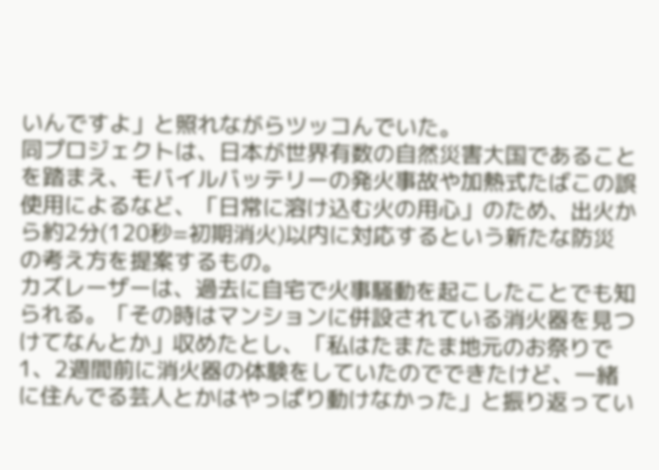いんですよ」と照れながらツッコんでいた。
同プロジェクトは、日本が世界有数の自然災害大国であることを踏まえ、モバイルバッテリーの発火事故や加熱式たばこの誤使用によるなど、「日常に溶け込む火の用心」のため、出火から約2分(120秒=初期消火)以内に対応するという新たな防災の考え方を提案するもの。
カズレーザーは、過去に自宅で火事騒動を起こしたことでも知られる。「その時はマンションに併設されている消火器を見つけてなんとか」収めたとし、「私はたまたま地元のお祭りで1、2週間前に消火器の体験をしていたのでできたけど、一緒に住んでる芸人とかはやっぱり動けなかった」と振り返ってい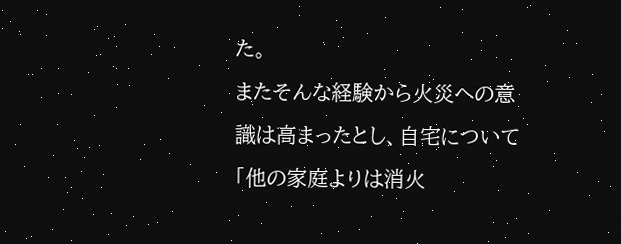た。
またそんな経験から火災への意識は高まったとし、自宅について「他の家庭よりは消火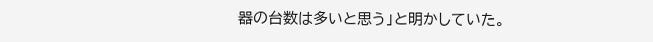器の台数は多いと思う」と明かしていた。